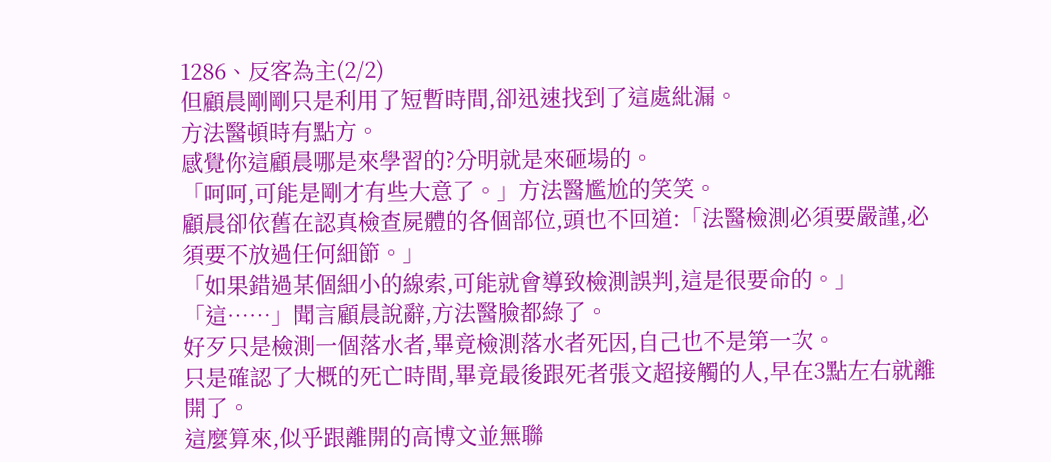1286、反客為主(2/2)
但顧晨剛剛只是利用了短暫時間,卻迅速找到了這處紕漏。
方法醫頓時有點方。
感覺你這顧晨哪是來學習的?分明就是來砸場的。
「呵呵,可能是剛才有些大意了。」方法醫尷尬的笑笑。
顧晨卻依舊在認真檢查屍體的各個部位,頭也不回道:「法醫檢測必須要嚴謹,必須要不放過任何細節。」
「如果錯過某個細小的線索,可能就會導致檢測誤判,這是很要命的。」
「這……」聞言顧晨說辭,方法醫臉都綠了。
好歹只是檢測一個落水者,畢竟檢測落水者死因,自己也不是第一次。
只是確認了大概的死亡時間,畢竟最後跟死者張文超接觸的人,早在3點左右就離開了。
這麼算來,似乎跟離開的高博文並無聯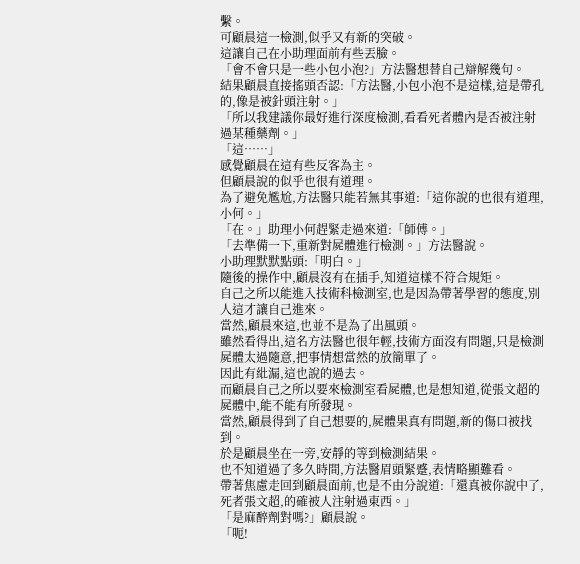繫。
可顧晨這一檢測,似乎又有新的突破。
這讓自己在小助理面前有些丟臉。
「會不會只是一些小包小泡?」方法醫想替自己辯解幾句。
結果顧晨直接搖頭否認:「方法醫,小包小泡不是這樣,這是帶孔的,像是被針頭注射。」
「所以我建議你最好進行深度檢測,看看死者體內是否被注射過某種藥劑。」
「這……」
感覺顧晨在這有些反客為主。
但顧晨說的似乎也很有道理。
為了避免尷尬,方法醫只能若無其事道:「這你說的也很有道理,小何。」
「在。」助理小何趕緊走過來道:「師傅。」
「去準備一下,重新對屍體進行檢測。」方法醫說。
小助理默默點頭:「明白。」
隨後的操作中,顧晨沒有在插手,知道這樣不符合規矩。
自己之所以能進入技術科檢測室,也是因為帶著學習的態度,別人這才讓自己進來。
當然,顧晨來這,也並不是為了出風頭。
雖然看得出,這名方法醫也很年輕,技術方面沒有問題,只是檢測屍體太過隨意,把事情想當然的放簡單了。
因此有紕漏,這也說的過去。
而顧晨自己之所以要來檢測室看屍體,也是想知道,從張文超的屍體中,能不能有所發現。
當然,顧晨得到了自己想要的,屍體果真有問題,新的傷口被找到。
於是顧晨坐在一旁,安靜的等到檢測結果。
也不知道過了多久時間,方法醫眉頭緊蹙,表情略顯難看。
帶著焦慮走回到顧晨面前,也是不由分說道:「還真被你說中了,死者張文超,的確被人注射過東西。」
「是麻醉劑對嗎?」顧晨說。
「呃!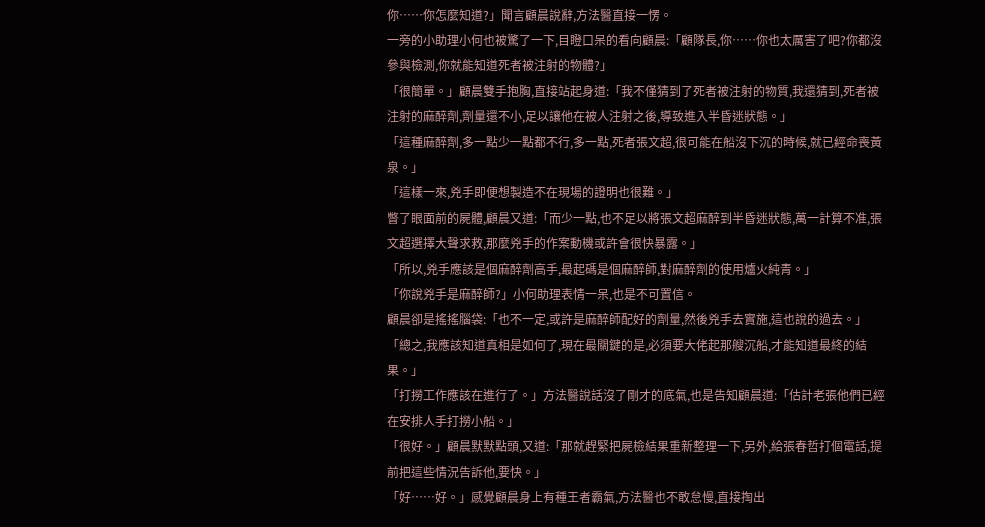你……你怎麼知道?」聞言顧晨說辭,方法醫直接一愣。
一旁的小助理小何也被驚了一下,目瞪口呆的看向顧晨:「顧隊長,你……你也太厲害了吧?你都沒參與檢測,你就能知道死者被注射的物體?」
「很簡單。」顧晨雙手抱胸,直接站起身道:「我不僅猜到了死者被注射的物質,我還猜到,死者被注射的麻醉劑,劑量還不小,足以讓他在被人注射之後,導致進入半昏迷狀態。」
「這種麻醉劑,多一點少一點都不行,多一點,死者張文超,很可能在船沒下沉的時候,就已經命喪黃泉。」
「這樣一來,兇手即便想製造不在現場的證明也很難。」
瞥了眼面前的屍體,顧晨又道:「而少一點,也不足以將張文超麻醉到半昏迷狀態,萬一計算不准,張文超選擇大聲求救,那麼兇手的作案動機或許會很快暴露。」
「所以,兇手應該是個麻醉劑高手,最起碼是個麻醉師,對麻醉劑的使用爐火純青。」
「你說兇手是麻醉師?」小何助理表情一呆,也是不可置信。
顧晨卻是搖搖腦袋:「也不一定,或許是麻醉師配好的劑量,然後兇手去實施,這也說的過去。」
「總之,我應該知道真相是如何了,現在最關鍵的是,必須要大佬起那艘沉船,才能知道最終的結果。」
「打撈工作應該在進行了。」方法醫說話沒了剛才的底氣,也是告知顧晨道:「估計老張他們已經在安排人手打撈小船。」
「很好。」顧晨默默點頭,又道:「那就趕緊把屍檢結果重新整理一下,另外,給張春哲打個電話,提前把這些情況告訴他,要快。」
「好……好。」感覺顧晨身上有種王者霸氣,方法醫也不敢怠慢,直接掏出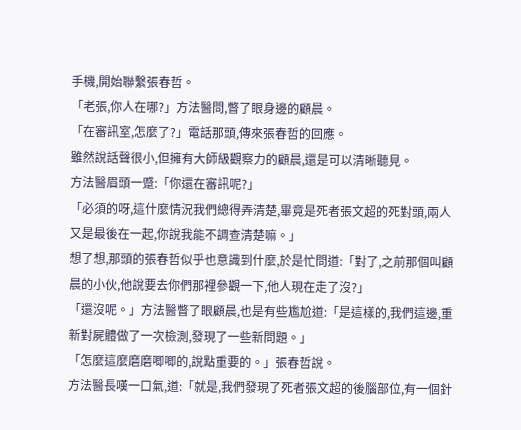手機,開始聯繫張春哲。
「老張,你人在哪?」方法醫問,瞥了眼身邊的顧晨。
「在審訊室,怎麼了?」電話那頭,傳來張春哲的回應。
雖然說話聲很小,但擁有大師級觀察力的顧晨,還是可以清晰聽見。
方法醫眉頭一蹙:「你還在審訊呢?」
「必須的呀,這什麼情況我們總得弄清楚,畢竟是死者張文超的死對頭,兩人又是最後在一起,你說我能不調查清楚嘛。」
想了想,那頭的張春哲似乎也意識到什麼,於是忙問道:「對了,之前那個叫顧晨的小伙,他說要去你們那裡參觀一下,他人現在走了沒?」
「還沒呢。」方法醫瞥了眼顧晨,也是有些尷尬道:「是這樣的,我們這邊,重新對屍體做了一次檢測,發現了一些新問題。」
「怎麼這麼磨磨唧唧的,說點重要的。」張春哲說。
方法醫長嘆一口氣,道:「就是,我們發現了死者張文超的後腦部位,有一個針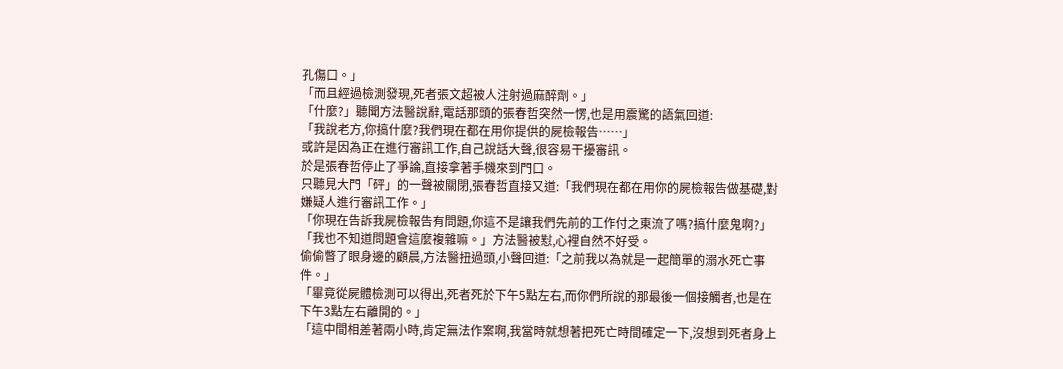孔傷口。」
「而且經過檢測發現,死者張文超被人注射過麻醉劑。」
「什麼?」聽聞方法醫說辭,電話那頭的張春哲突然一愣,也是用震驚的語氣回道:
「我說老方,你搞什麼?我們現在都在用你提供的屍檢報告……」
或許是因為正在進行審訊工作,自己說話大聲,很容易干擾審訊。
於是張春哲停止了爭論,直接拿著手機來到門口。
只聽見大門「砰」的一聲被關閉,張春哲直接又道:「我們現在都在用你的屍檢報告做基礎,對嫌疑人進行審訊工作。」
「你現在告訴我屍檢報告有問題,你這不是讓我們先前的工作付之東流了嗎?搞什麼鬼啊?」
「我也不知道問題會這麼複雜嘛。」方法醫被懟,心裡自然不好受。
偷偷瞥了眼身邊的顧晨,方法醫扭過頭,小聲回道:「之前我以為就是一起簡單的溺水死亡事件。」
「畢竟從屍體檢測可以得出,死者死於下午5點左右,而你們所說的那最後一個接觸者,也是在下午3點左右離開的。」
「這中間相差著兩小時,肯定無法作案啊,我當時就想著把死亡時間確定一下,沒想到死者身上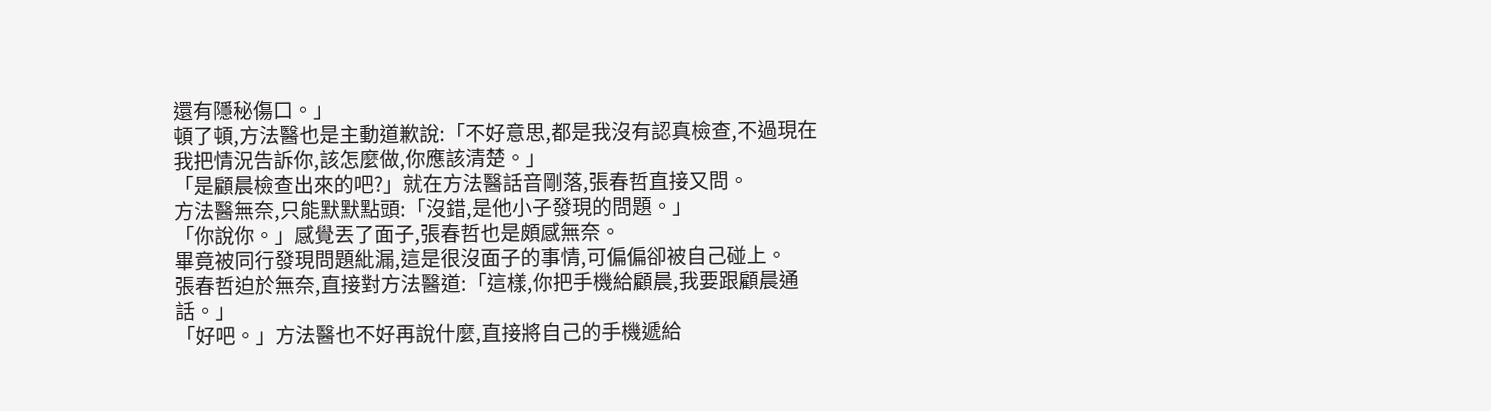還有隱秘傷口。」
頓了頓,方法醫也是主動道歉說:「不好意思,都是我沒有認真檢查,不過現在我把情況告訴你,該怎麼做,你應該清楚。」
「是顧晨檢查出來的吧?」就在方法醫話音剛落,張春哲直接又問。
方法醫無奈,只能默默點頭:「沒錯,是他小子發現的問題。」
「你說你。」感覺丟了面子,張春哲也是頗感無奈。
畢竟被同行發現問題紕漏,這是很沒面子的事情,可偏偏卻被自己碰上。
張春哲迫於無奈,直接對方法醫道:「這樣,你把手機給顧晨,我要跟顧晨通話。」
「好吧。」方法醫也不好再說什麼,直接將自己的手機遞給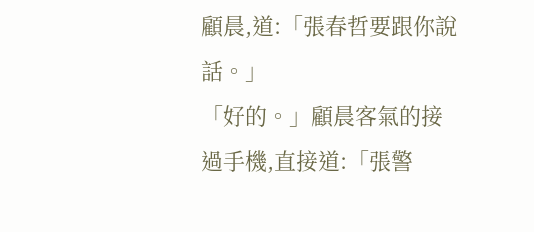顧晨,道:「張春哲要跟你說話。」
「好的。」顧晨客氣的接過手機,直接道:「張警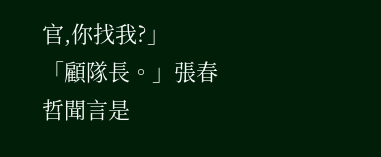官,你找我?」
「顧隊長。」張春哲聞言是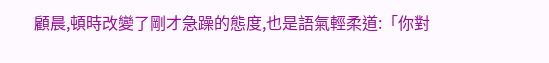顧晨,頓時改變了剛才急躁的態度,也是語氣輕柔道:「你對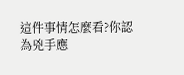這件事情怎麼看?你認為兇手應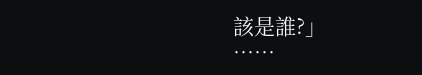該是誰?」
……